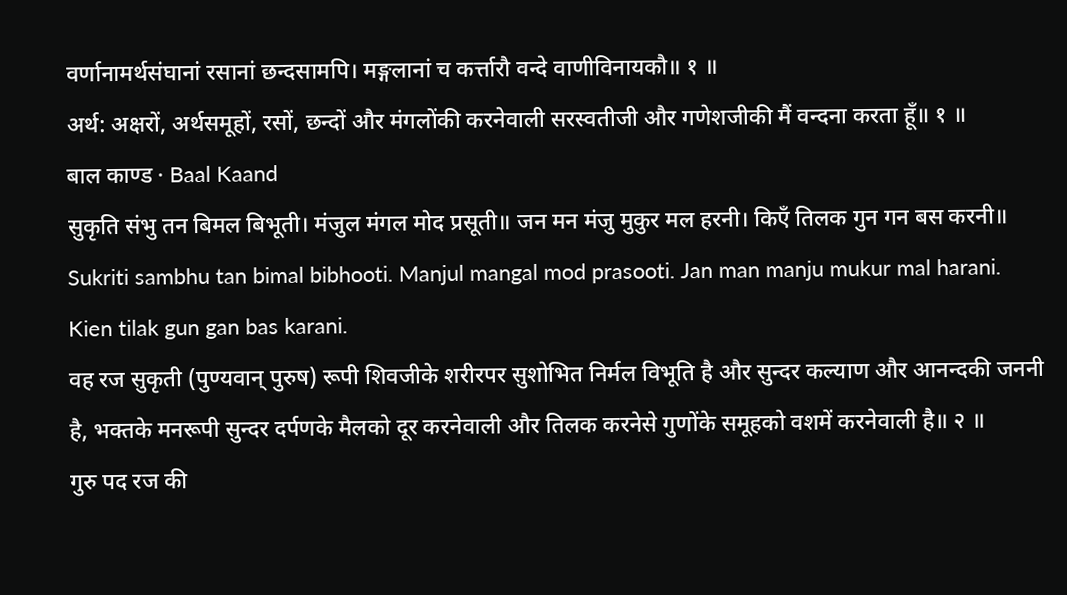वर्णानामर्थसंघानां रसानां छन्दसामपि। मङ्गलानां च कर्त्तारौ वन्दे वाणीविनायकौ॥ १ ॥
अर्थ: अक्षरों, अर्थसमूहों, रसों, छन्दों और मंगलोंकी करनेवाली सरस्वतीजी और गणेशजीकी मैं वन्दना करता हूँ॥ १ ॥
बाल काण्ड · Baal Kaand
सुकृति संभु तन बिमल बिभूती। मंजुल मंगल मोद प्रसूती॥ जन मन मंजु मुकुर मल हरनी। किएँ तिलक गुन गन बस करनी॥
Sukriti sambhu tan bimal bibhooti. Manjul mangal mod prasooti. Jan man manju mukur mal harani. Kien tilak gun gan bas karani.
वह रज सुकृती (पुण्यवान् पुरुष) रूपी शिवजीके शरीरपर सुशोभित निर्मल विभूति है और सुन्दर कल्याण और आनन्दकी जननी है, भक्तके मनरूपी सुन्दर दर्पणके मैलको दूर करनेवाली और तिलक करनेसे गुणोंके समूहको वशमें करनेवाली है॥ २ ॥
गुरु पद रज की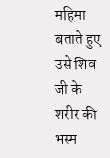महिमा बताते हुए उसे शिव जी के शरीर की भस्म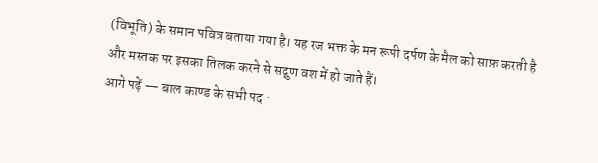(विभूति) के समान पवित्र बताया गया है। यह रज भक्त के मन रूपी दर्पण के मैल को साफ़ करती है और मस्तक पर इसका तिलक करने से सद्गुण वश में हो जाते हैं।
आगे पढ़ें — बाल काण्ड के सभी पद ·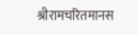श्रीरामचरितमानस